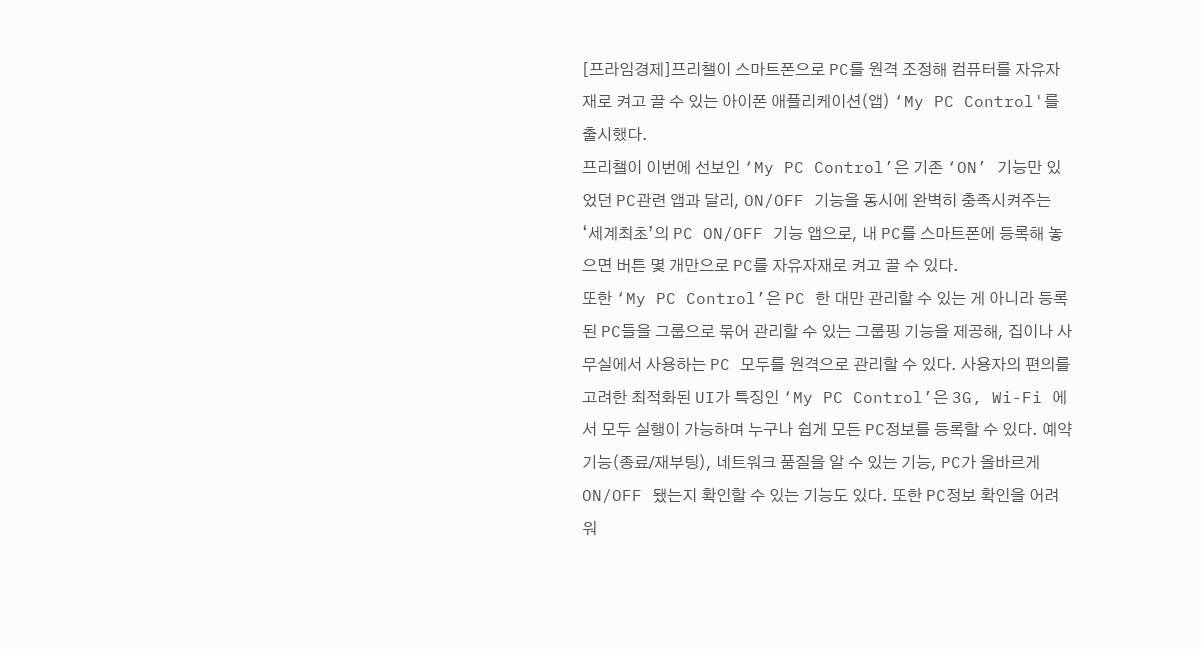[프라임경제]프리챌이 스마트폰으로 PC를 원격 조정해 컴퓨터를 자유자재로 켜고 끌 수 있는 아이폰 애플리케이션(앱) ‘My PC Control'를 출시했다.
프리챌이 이번에 선보인 ‘My PC Control’은 기존 ‘ON’ 기능만 있었던 PC관련 앱과 달리, ON/OFF 기능을 동시에 완벽히 충족시켜주는 ‘세계최초’의 PC ON/OFF 기능 앱으로, 내 PC를 스마트폰에 등록해 놓으면 버튼 몇 개만으로 PC를 자유자재로 켜고 끌 수 있다.
또한 ‘My PC Control’은 PC 한 대만 관리할 수 있는 게 아니라 등록된 PC들을 그룹으로 묶어 관리할 수 있는 그룹핑 기능을 제공해, 집이나 사무실에서 사용하는 PC 모두를 원격으로 관리할 수 있다. 사용자의 편의를 고려한 최적화된 UI가 특징인 ‘My PC Control’은 3G, Wi-Fi 에서 모두 실행이 가능하며 누구나 쉽게 모든 PC정보를 등록할 수 있다. 예약기능(종료/재부팅), 네트워크 품질을 알 수 있는 기능, PC가 올바르게 ON/OFF 됐는지 확인할 수 있는 기능도 있다. 또한 PC정보 확인을 어려워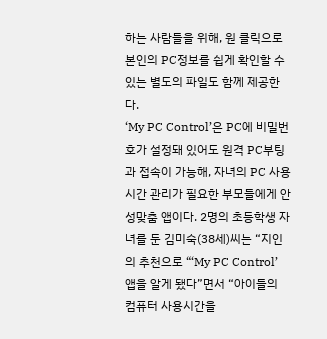하는 사람들을 위해, 원 클릭으로 본인의 PC정보를 쉽게 확인할 수 있는 별도의 파일도 함께 제공한다.
‘My PC Control’은 PC에 비밀번호가 설정돼 있어도 원격 PC부팅과 접속이 가능해, 자녀의 PC 사용시간 관리가 필요한 부모들에게 안성맞춤 앱이다. 2명의 초등학생 자녀를 둔 김미숙(38세)씨는 “지인의 추천으로 “‘My PC Control’ 앱을 알게 됐다”면서 “아이들의 컴퓨터 사용시간을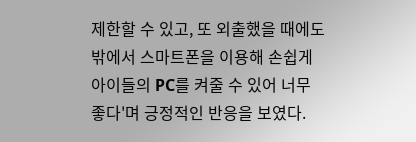제한할 수 있고, 또 외출했을 때에도 밖에서 스마트폰을 이용해 손쉽게 아이들의 PC를 켜줄 수 있어 너무 좋다'며 긍정적인 반응을 보였다.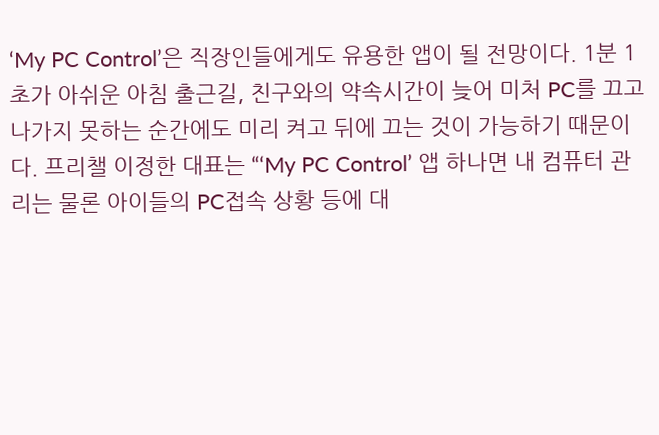‘My PC Control’은 직장인들에게도 유용한 앱이 될 전망이다. 1분 1초가 아쉬운 아침 출근길, 친구와의 약속시간이 늦어 미처 PC를 끄고 나가지 못하는 순간에도 미리 켜고 뒤에 끄는 것이 가능하기 때문이다. 프리챌 이정한 대표는 “‘My PC Control’ 앱 하나면 내 컴퓨터 관리는 물론 아이들의 PC접속 상황 등에 대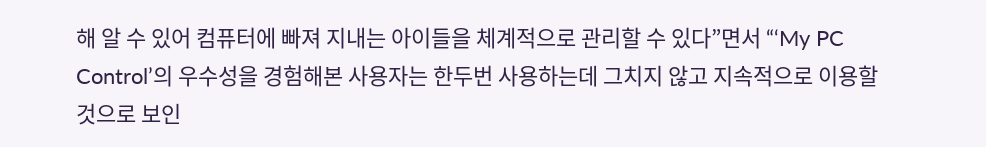해 알 수 있어 컴퓨터에 빠져 지내는 아이들을 체계적으로 관리할 수 있다”면서 “‘My PC Control’의 우수성을 경험해본 사용자는 한두번 사용하는데 그치지 않고 지속적으로 이용할 것으로 보인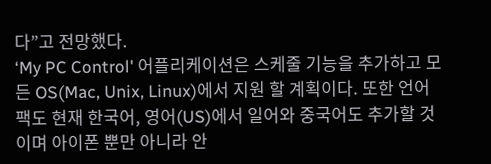다”고 전망했다.
‘My PC Control' 어플리케이션은 스케줄 기능을 추가하고 모든 OS(Mac, Unix, Linux)에서 지원 할 계획이다. 또한 언어팩도 현재 한국어, 영어(US)에서 일어와 중국어도 추가할 것이며 아이폰 뿐만 아니라 안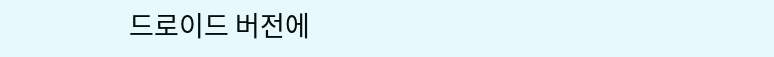드로이드 버전에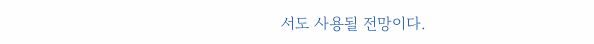서도 사용될 전망이다.